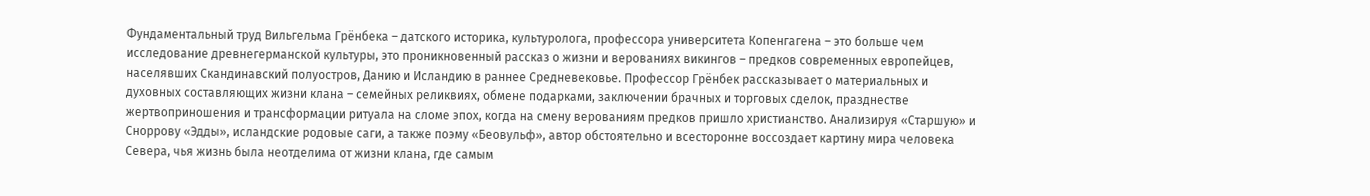Фундаментальный труд Вильгельма Грёнбека – датского историка, культуролога, профессора университета Копенгагена – это больше чем исследование древнегерманской культуры, это проникновенный рассказ о жизни и верованиях викингов – предков современных европейцев, населявших Скандинавский полуостров, Данию и Исландию в раннее Средневековье. Профессор Грёнбек рассказывает о материальных и духовных составляющих жизни клана – семейных реликвиях, обмене подарками, заключении брачных и торговых сделок, празднестве жертвоприношения и трансформации ритуала на сломе эпох, когда на смену верованиям предков пришло христианство. Анализируя «Старшую» и Сноррову «Эдды», исландские родовые саги, а также поэму «Беовульф», автор обстоятельно и всесторонне воссоздает картину мира человека Севера, чья жизнь была неотделима от жизни клана, где самым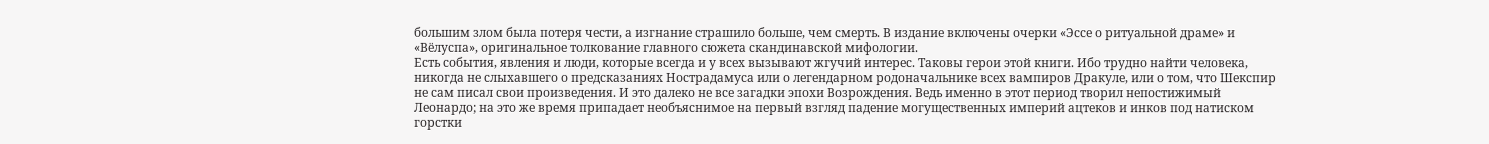большим злом была потеря чести, а изгнание страшило больше, чем смерть. В издание включены очерки «Эссе о ритуальной драме» и «Вёлуспа», оригинальное толкование главного сюжета скандинавской мифологии.
Есть события, явления и люди, которые всегда и у всех вызывают жгучий интерес. Таковы герои этой книги. Ибо трудно найти человека, никогда не слыхавшего о предсказаниях Нострадамуса или о легендарном родоначальнике всех вампиров Дракуле, или о том, что Шекспир не сам писал свои произведения. И это далеко не все загадки эпохи Возрождения. Ведь именно в этот период творил непостижимый Леонардо; на это же время припадает необъяснимое на первый взгляд падение могущественных империй ацтеков и инков под натиском горстки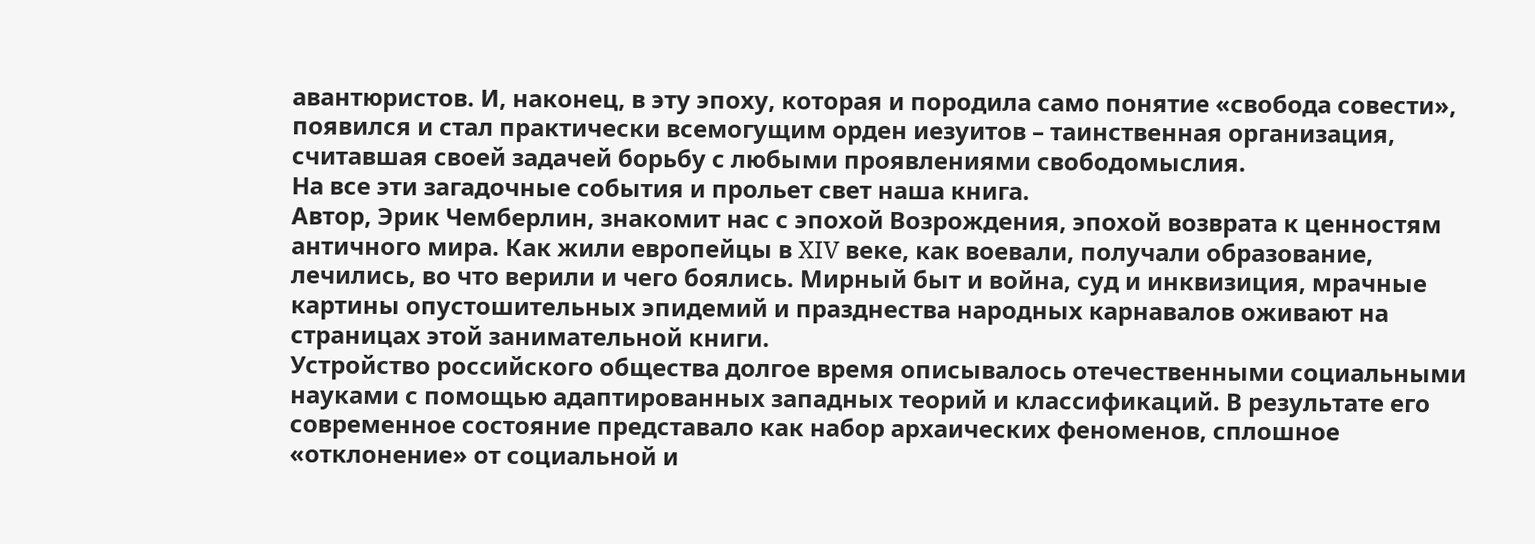авантюристов. И, наконец, в эту эпоху, которая и породила само понятие «свобода совести», появился и стал практически всемогущим орден иезуитов – таинственная организация, считавшая своей задачей борьбу с любыми проявлениями свободомыслия.
На все эти загадочные события и прольет свет наша книга.
Автор, Эрик Чемберлин, знакомит нас с эпохой Возрождения, эпохой возврата к ценностям античного мира. Как жили европейцы в XIV веке, как воевали, получали образование, лечились, во что верили и чего боялись. Мирный быт и война, суд и инквизиция, мрачные картины опустошительных эпидемий и празднества народных карнавалов оживают на страницах этой занимательной книги.
Устройство российского общества долгое время описывалось отечественными социальными науками с помощью адаптированных западных теорий и классификаций. В результате его современное состояние представало как набор архаических феноменов, сплошное «отклонение» от социальной и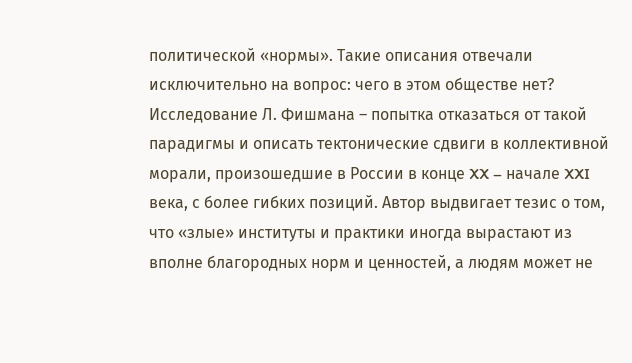политической «нормы». Такие описания отвечали исключительно на вопрос: чего в этом обществе нет? Исследование Л. Фишмана – попытка отказаться от такой парадигмы и описать тектонические сдвиги в коллективной морали, произошедшие в России в конце XX – начале XXI века, с более гибких позиций. Автор выдвигает тезис о том, что «злые» институты и практики иногда вырастают из вполне благородных норм и ценностей, а людям может не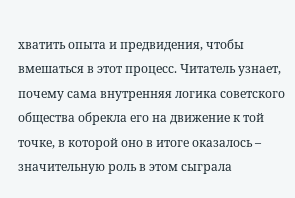хватить опыта и предвидения, чтобы вмешаться в этот процесс. Читатель узнает, почему сама внутренняя логика советского общества обрекла его на движение к той точке, в которой оно в итоге оказалось – значительную роль в этом сыграла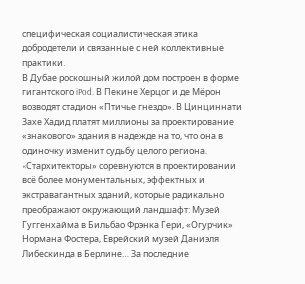специфическая социалистическая этика добродетели и связанные с ней коллективные практики.
В Дубае роскошный жилой дом построен в форме гигантского iPod. В Пекине Херцог и де Мёрон возводят стадион «Птичье гнездо». В Цинциннати Захе Хадид платят миллионы за проектирование «знакового» здания в надежде на то, что она в одиночку изменит судьбу целого региона. «Cтархитекторы» соревнуются в проектировании всё более монументальных, эффектных и экстравагантных зданий, которые радикально преображают окружающий ландшафт: Музей Гуггенхайма в Бильбао Фрэнка Гери, «Огурчик» Нормана Фостера, Еврейский музей Даниэля Либескинда в Берлине… За последние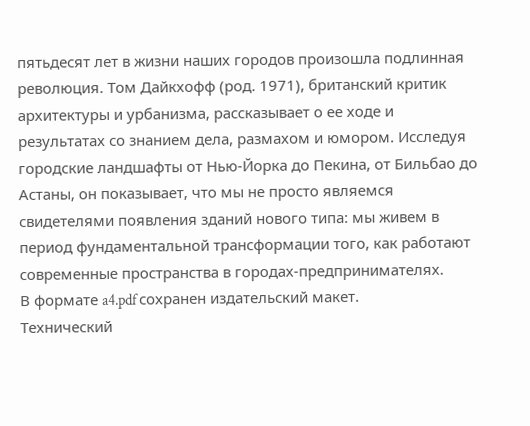пятьдесят лет в жизни наших городов произошла подлинная революция. Том Дайкхофф (род. 1971), британский критик архитектуры и урбанизма, рассказывает о ее ходе и результатах со знанием дела, размахом и юмором. Исследуя городские ландшафты от Нью-Йорка до Пекина, от Бильбао до Астаны, он показывает, что мы не просто являемся свидетелями появления зданий нового типа: мы живем в период фундаментальной трансформации того, как работают современные пространства в городах-предпринимателях.
В формате a4.pdf сохранен издательский макет.
Технический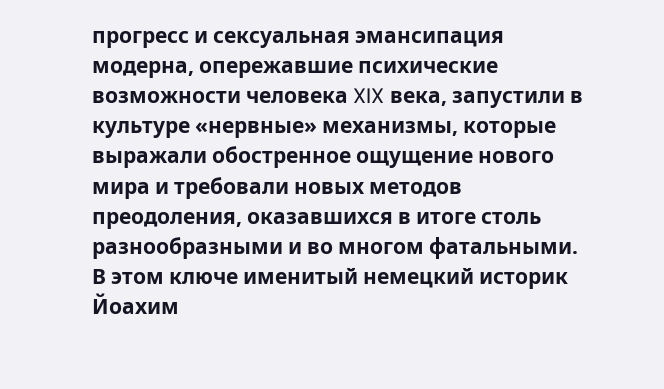прогресс и сексуальная эмансипация модерна, опережавшие психические возможности человека XIX века, запустили в культуре «нервные» механизмы, которые выражали обостренное ощущение нового мира и требовали новых методов преодоления, оказавшихся в итоге столь разнообразными и во многом фатальными. В этом ключе именитый немецкий историк Йоахим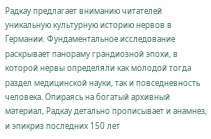Радкау предлагает вниманию читателей уникальную культурную историю нервов в Германии. Фундаментальное исследование раскрывает панораму грандиозной эпохи, в которой нервы определяли как молодой тогда раздел медицинской науки, так и повседневность человека. Опираясь на богатый архивный материал, Радкау детально прописывает и анамнез, и эпикриз последних 150 лет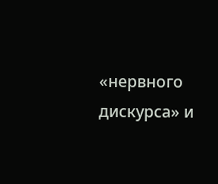«нервного дискурса» и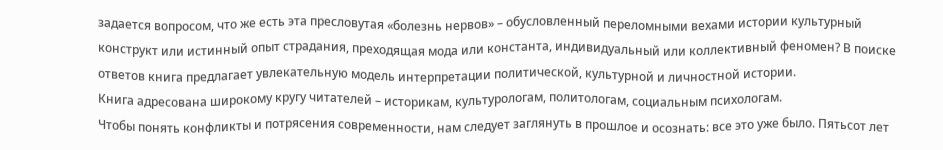задается вопросом, что же есть эта пресловутая «болезнь нервов» – обусловленный переломными вехами истории культурный конструкт или истинный опыт страдания, преходящая мода или константа, индивидуальный или коллективный феномен? В поиске ответов книга предлагает увлекательную модель интерпретации политической, культурной и личностной истории.
Книга адресована широкому кругу читателей – историкам, культурологам, политологам, социальным психологам.
Чтобы понять конфликты и потрясения современности, нам следует заглянуть в прошлое и осознать: все это уже было. Пятьсот лет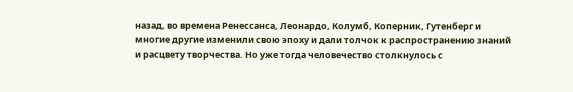назад, во времена Ренессанса, Леонардо, Колумб, Коперник, Гутенберг и многие другие изменили свою эпоху и дали толчок к распространению знаний и расцвету творчества. Но уже тогда человечество столкнулось с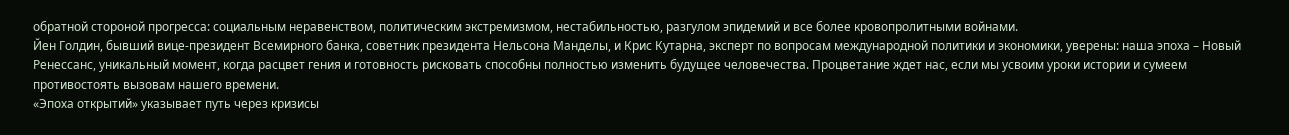обратной стороной прогресса: социальным неравенством, политическим экстремизмом, нестабильностью, разгулом эпидемий и все более кровопролитными войнами.
Йен Голдин, бывший вице-президент Всемирного банка, советник президента Нельсона Манделы, и Крис Кутарна, эксперт по вопросам международной политики и экономики, уверены: наша эпоха – Новый Ренессанс, уникальный момент, когда расцвет гения и готовность рисковать способны полностью изменить будущее человечества. Процветание ждет нас, если мы усвоим уроки истории и сумеем противостоять вызовам нашего времени.
«Эпоха открытий» указывает путь через кризисы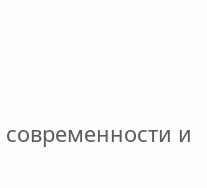современности и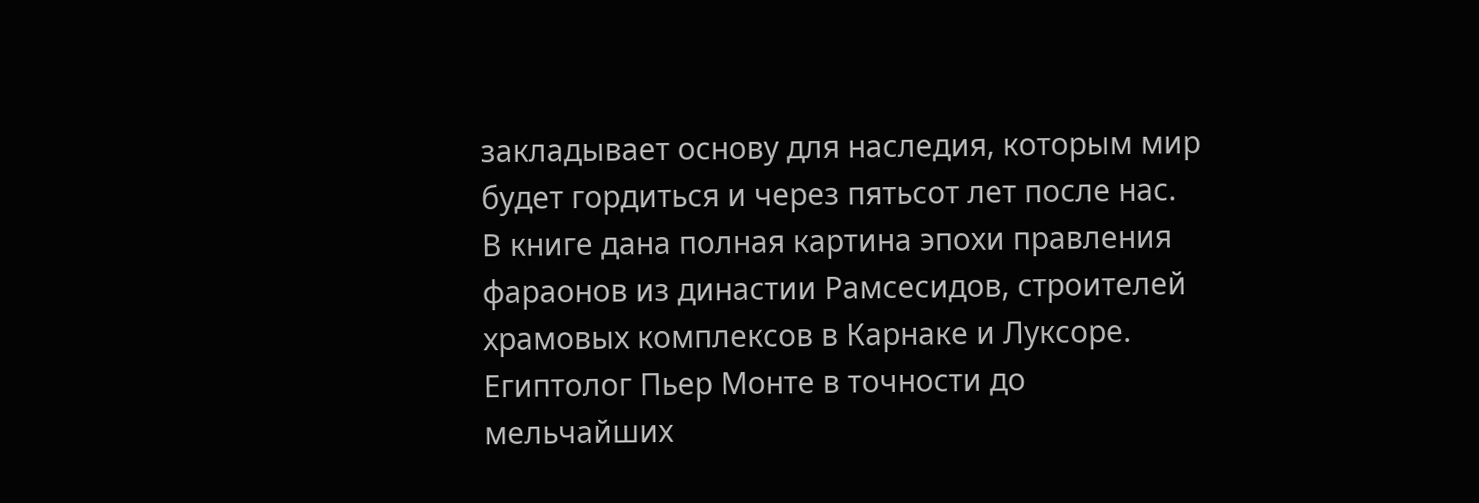закладывает основу для наследия, которым мир будет гордиться и через пятьсот лет после нас.
В книге дана полная картина эпохи правления фараонов из династии Рамсесидов, строителей храмовых комплексов в Карнаке и Луксоре. Египтолог Пьер Монте в точности до мельчайших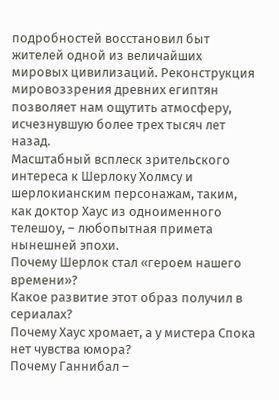подробностей восстановил быт жителей одной из величайших мировых цивилизаций. Реконструкция мировоззрения древних египтян позволяет нам ощутить атмосферу, исчезнувшую более трех тысяч лет назад.
Масштабный всплеск зрительского интереса к Шерлоку Холмсу и шерлокианским персонажам, таким, как доктор Хаус из одноименного телешоу, – любопытная примета нынешней эпохи.
Почему Шерлок стал «героем нашего времени»?
Какое развитие этот образ получил в сериалах?
Почему Хаус хромает, а у мистера Спока нет чувства юмора?
Почему Ганнибал –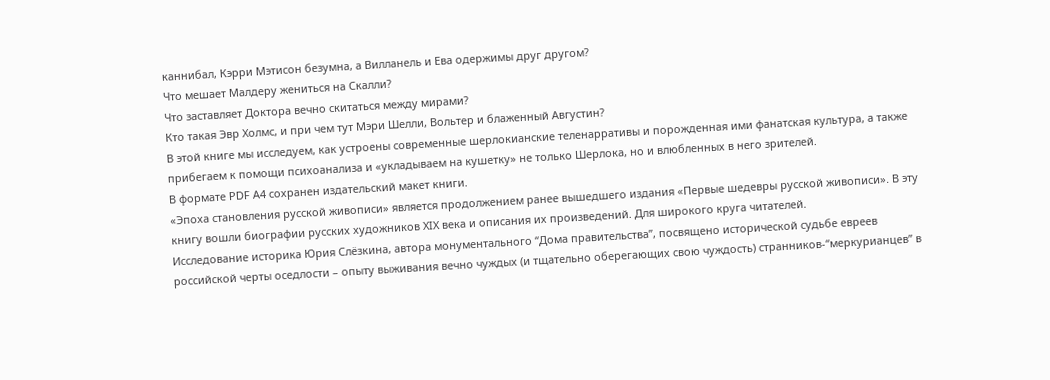каннибал, Кэрри Мэтисон безумна, а Вилланель и Ева одержимы друг другом?
Что мешает Малдеру жениться на Скалли?
Что заставляет Доктора вечно скитаться между мирами?
Кто такая Эвр Холмс, и при чем тут Мэри Шелли, Вольтер и блаженный Августин?
В этой книге мы исследуем, как устроены современные шерлокианские теленарративы и порожденная ими фанатская культура, а также прибегаем к помощи психоанализа и «укладываем на кушетку» не только Шерлока, но и влюбленных в него зрителей.
В формате PDF A4 сохранен издательский макет книги.
«Эпоха становления русской живописи» является продолжением ранее вышедшего издания «Первые шедевры русской живописи». В эту книгу вошли биографии русских художников XIX века и описания их произведений. Для широкого круга читателей.
Исследование историка Юрия Слёзкина, автора монументального “Дома правительства”, посвящено исторической судьбе евреев российской черты оседлости – опыту выживания вечно чуждых (и тщательно оберегающих свою чуждость) странников-“меркурианцев” в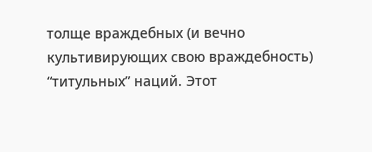толще враждебных (и вечно культивирующих свою враждебность) “титульных” наций. Этот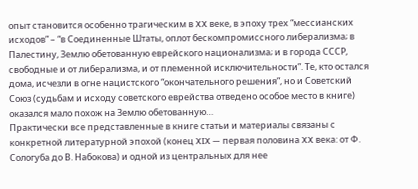опыт становится особенно трагическим в XX веке, в эпоху трех “мессианских исходов” – “в Соединенные Штаты, оплот бескомпромиссного либерализма; в Палестину, Землю обетованную еврейского национализма; и в города СССР, свободные и от либерализма, и от племенной исключительности”. Те, кто остался дома, исчезли в огне нацистского “окончательного решения”, но и Советский Союз (судьбам и исходу советского еврейства отведено особое место в книге) оказался мало похож на Землю обетованную…
Практически все представленные в книге статьи и материалы связаны с конкретной литературной эпохой (конец XIX — первая половина XX века: от Ф. Сологуба до В. Набокова) и одной из центральных для нее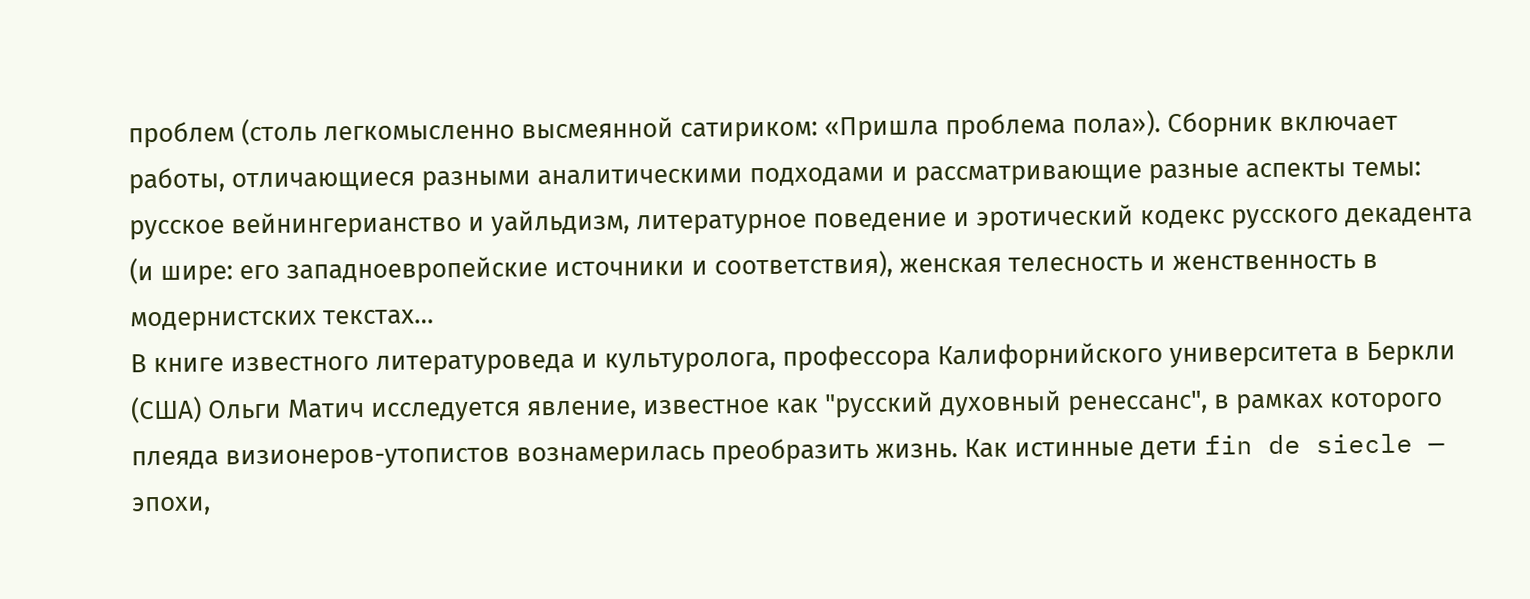проблем (столь легкомысленно высмеянной сатириком: «Пришла проблема пола»). Сборник включает работы, отличающиеся разными аналитическими подходами и рассматривающие разные аспекты темы: русское вейнингерианство и уайльдизм, литературное поведение и эротический кодекс русского декадента (и шире: его западноевропейские источники и соответствия), женская телесность и женственность в модернистских текстах…
В книге известного литературоведа и культуролога, профессора Калифорнийского университета в Беркли (США) Ольги Матич исследуется явление, известное как "русский духовный ренессанс", в рамках которого плеяда визионеров-утопистов вознамерилась преобразить жизнь. Как истинные дети fin de siecle — эпохи,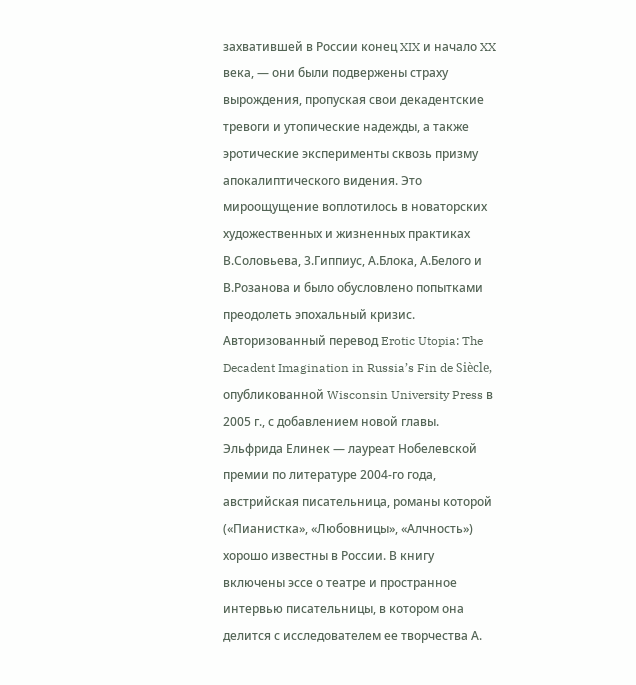захватившей в России конец XIX и начало XX века, — они были подвержены страху вырождения, пропуская свои декадентские тревоги и утопические надежды, а также эротические эксперименты сквозь призму апокалиптического видения. Это мироощущение воплотилось в новаторских художественных и жизненных практиках В.Соловьева, 3.Гиппиус, А.Блока, А.Белого и В.Розанова и было обусловлено попытками преодолеть эпохальный кризис.
Авторизованный перевод Erotic Utopia: The Decadent Imagination in Russia’s Fin de Siècle, опубликованной Wisconsin University Press в 2005 г., с добавлением новой главы.
Эльфрида Елинек — лауреат Нобелевской премии по литературе 2004-го года, австрийская писательница, романы которой («Пианистка», «Любовницы», «Алчность») хорошо известны в России. В книгу включены эссе о театре и пространное интервью писательницы, в котором она делится с исследователем ее творчества А.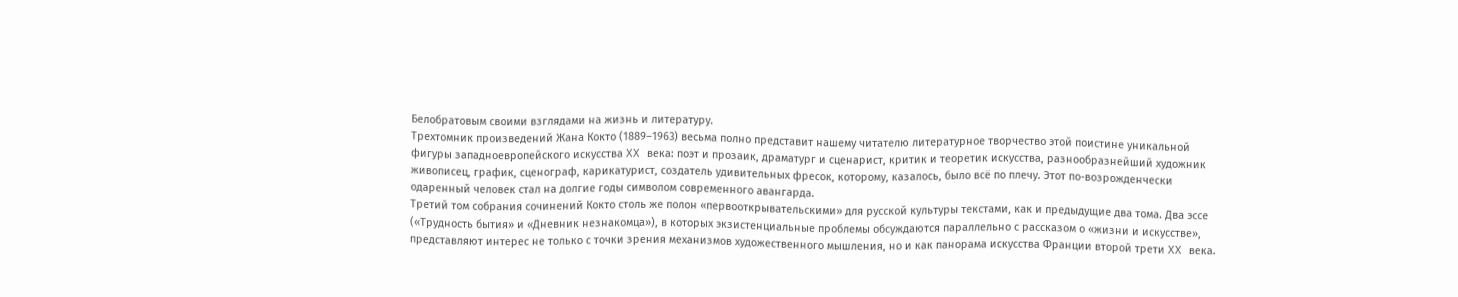Белобратовым своими взглядами на жизнь и литературу.
Трехтомник произведений Жана Кокто (1889–1963) весьма полно представит нашему читателю литературное творчество этой поистине уникальной фигуры западноевропейского искусства XX века: поэт и прозаик, драматург и сценарист, критик и теоретик искусства, разнообразнейший художник живописец, график, сценограф, карикатурист, создатель удивительных фресок, которому, казалось, было всё по плечу. Этот по-возрожденчески одаренный человек стал на долгие годы символом современного авангарда.
Третий том собрания сочинений Кокто столь же полон «первооткрывательскими» для русской культуры текстами, как и предыдущие два тома. Два эссе («Трудность бытия» и «Дневник незнакомца»), в которых экзистенциальные проблемы обсуждаются параллельно с рассказом о «жизни и искусстве», представляют интерес не только с точки зрения механизмов художественного мышления, но и как панорама искусства Франции второй трети XX века.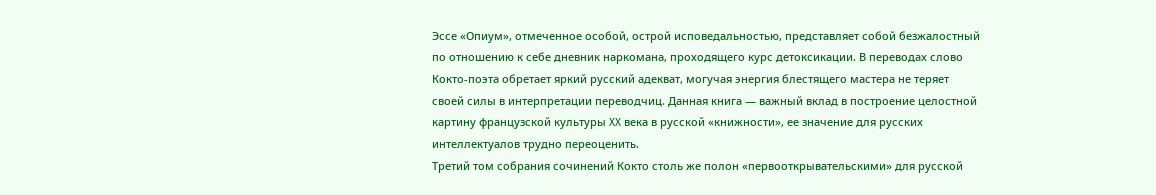Эссе «Опиум», отмеченное особой, острой исповедальностью, представляет собой безжалостный по отношению к себе дневник наркомана, проходящего курс детоксикации. В переводах слово Кокто-поэта обретает яркий русский адекват, могучая энергия блестящего мастера не теряет своей силы в интерпретации переводчиц. Данная книга — важный вклад в построение целостной картину французской культуры XX века в русской «книжности», ее значение для русских интеллектуалов трудно переоценить.
Третий том собрания сочинений Кокто столь же полон «первооткрывательскими» для русской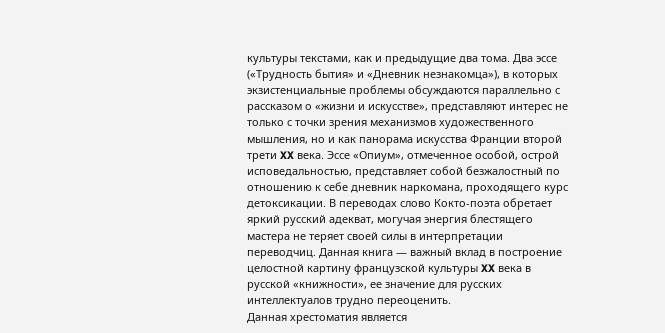культуры текстами, как и предыдущие два тома. Два эссе («Трудность бытия» и «Дневник незнакомца»), в которых экзистенциальные проблемы обсуждаются параллельно с рассказом о «жизни и искусстве», представляют интерес не только с точки зрения механизмов художественного мышления, но и как панорама искусства Франции второй трети XX века. Эссе «Опиум», отмеченное особой, острой исповедальностью, представляет собой безжалостный по отношению к себе дневник наркомана, проходящего курс детоксикации. В переводах слово Кокто-поэта обретает яркий русский адекват, могучая энергия блестящего мастера не теряет своей силы в интерпретации переводчиц. Данная книга — важный вклад в построение целостной картину французской культуры XX века в русской «книжности», ее значение для русских интеллектуалов трудно переоценить.
Данная хрестоматия является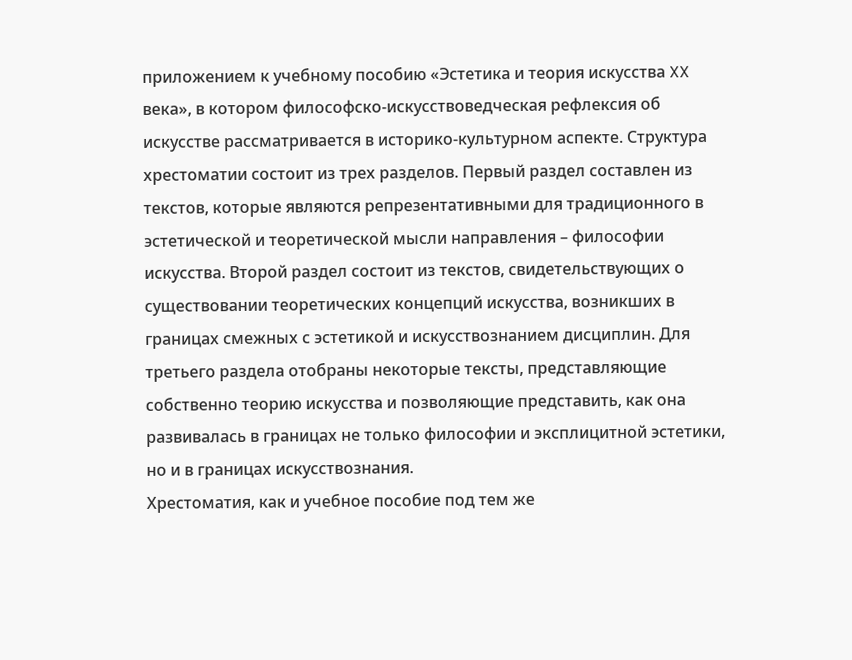приложением к учебному пособию «Эстетика и теория искусства XX века», в котором философско-искусствоведческая рефлексия об искусстве рассматривается в историко-культурном аспекте. Структура хрестоматии состоит из трех разделов. Первый раздел составлен из текстов, которые являются репрезентативными для традиционного в эстетической и теоретической мысли направления – философии искусства. Второй раздел состоит из текстов, свидетельствующих о существовании теоретических концепций искусства, возникших в границах смежных с эстетикой и искусствознанием дисциплин. Для третьего раздела отобраны некоторые тексты, представляющие собственно теорию искусства и позволяющие представить, как она развивалась в границах не только философии и эксплицитной эстетики, но и в границах искусствознания.
Хрестоматия, как и учебное пособие под тем же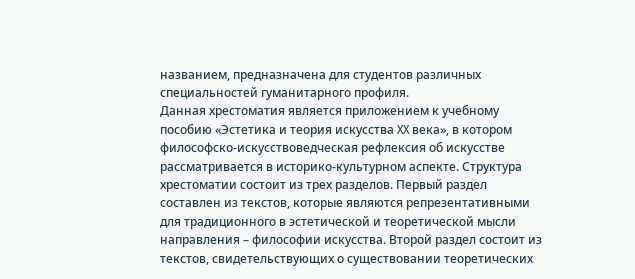названием, предназначена для студентов различных специальностей гуманитарного профиля.
Данная хрестоматия является приложением к учебному пособию «Эстетика и теория искусства XX века», в котором философско-искусствоведческая рефлексия об искусстве рассматривается в историко-культурном аспекте. Структура хрестоматии состоит из трех разделов. Первый раздел составлен из текстов, которые являются репрезентативными для традиционного в эстетической и теоретической мысли направления – философии искусства. Второй раздел состоит из текстов, свидетельствующих о существовании теоретических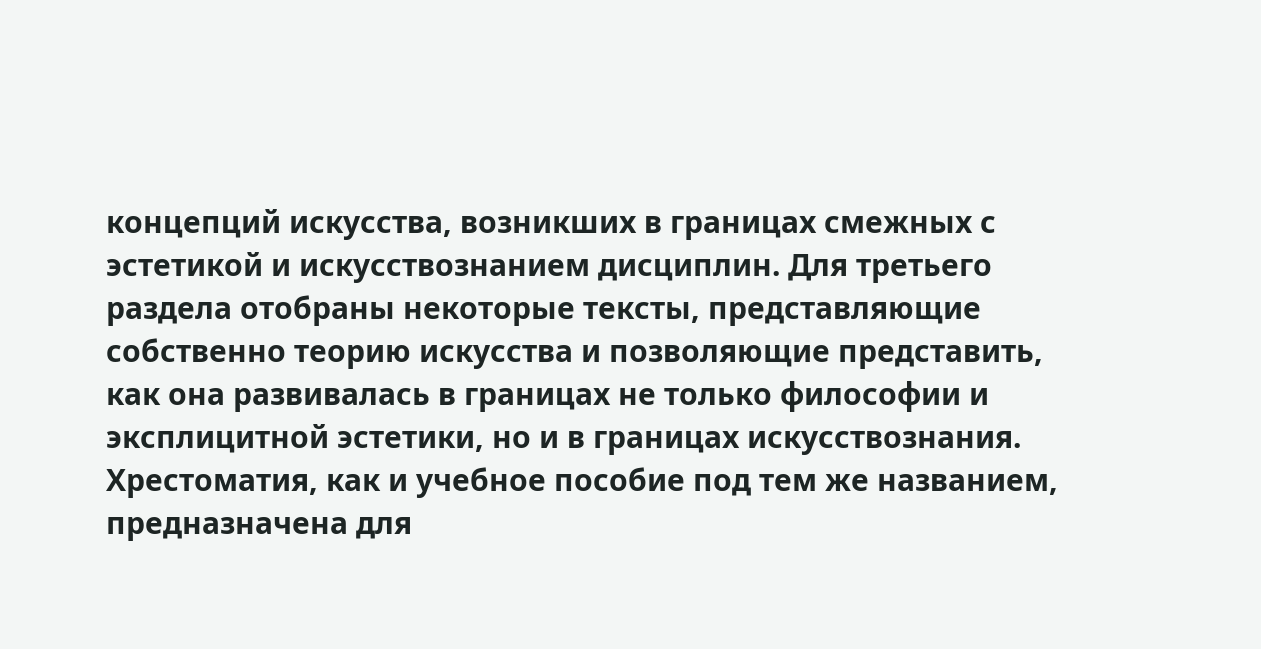концепций искусства, возникших в границах смежных с эстетикой и искусствознанием дисциплин. Для третьего раздела отобраны некоторые тексты, представляющие собственно теорию искусства и позволяющие представить, как она развивалась в границах не только философии и эксплицитной эстетики, но и в границах искусствознания.
Хрестоматия, как и учебное пособие под тем же названием, предназначена для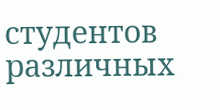студентов различных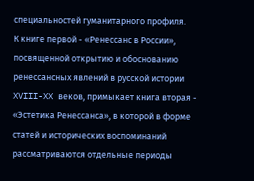специальностей гуманитарного профиля.
К книге первой - «Ренессанс в России», посвященной открытию и обоснованию ренессансных явлений в русской истории XVIII-XX веков, примыкает книга вторая - «Эстетика Ренессанса», в которой в форме статей и исторических воспоминаний рассматриваются отдельные периоды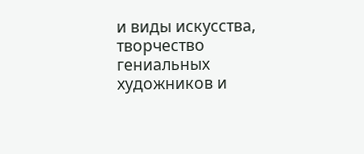и виды искусства, творчество гениальных художников и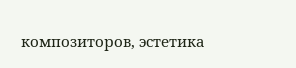композиторов, эстетика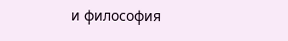и философия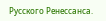Русского Ренессанса.